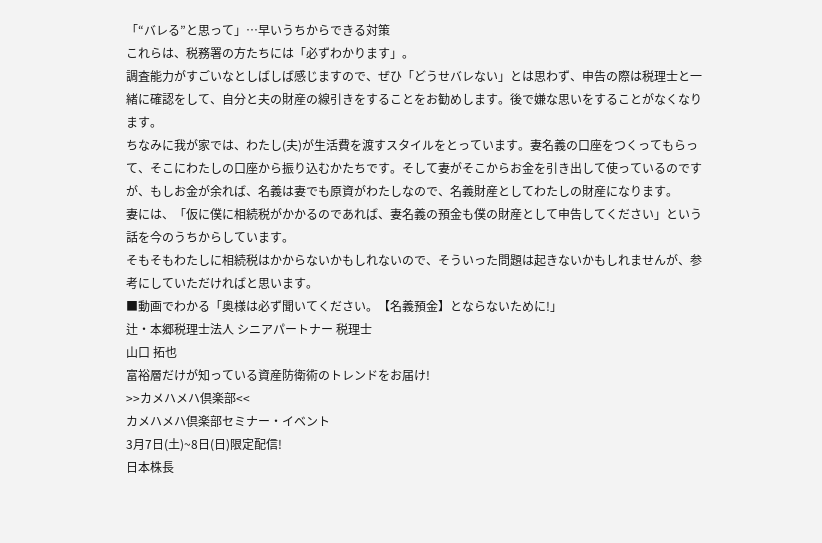「“バレる”と思って」…早いうちからできる対策
これらは、税務署の方たちには「必ずわかります」。
調査能力がすごいなとしばしば感じますので、ぜひ「どうせバレない」とは思わず、申告の際は税理士と一緒に確認をして、自分と夫の財産の線引きをすることをお勧めします。後で嫌な思いをすることがなくなります。
ちなみに我が家では、わたし(夫)が生活費を渡すスタイルをとっています。妻名義の口座をつくってもらって、そこにわたしの口座から振り込むかたちです。そして妻がそこからお金を引き出して使っているのですが、もしお金が余れば、名義は妻でも原資がわたしなので、名義財産としてわたしの財産になります。
妻には、「仮に僕に相続税がかかるのであれば、妻名義の預金も僕の財産として申告してください」という話を今のうちからしています。
そもそもわたしに相続税はかからないかもしれないので、そういった問題は起きないかもしれませんが、参考にしていただければと思います。
■動画でわかる「奥様は必ず聞いてください。【名義預金】とならないために!」
辻・本郷税理士法人 シニアパートナー 税理士
山口 拓也
富裕層だけが知っている資産防衛術のトレンドをお届け!
>>カメハメハ倶楽部<<
カメハメハ倶楽部セミナー・イベント
3月7日(土)~8日(日)限定配信!
日本株長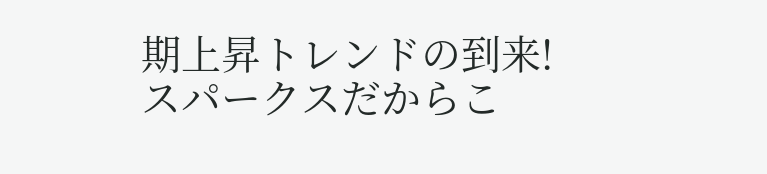期上昇トレンドの到来!
スパークスだからこ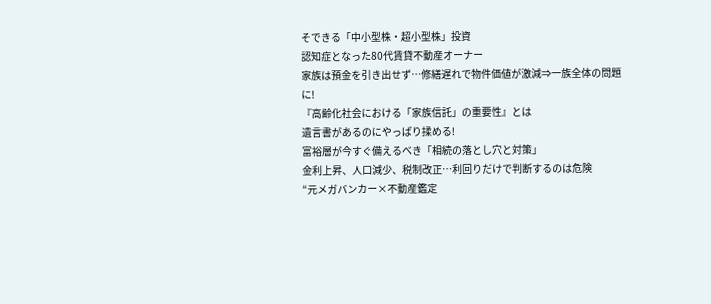そできる「中小型株・超小型株」投資
認知症となった80代賃貸不動産オーナー
家族は預金を引き出せず…修繕遅れで物件価値が激減⇒一族全体の問題に!
『高齢化社会における「家族信託」の重要性』とは
遺言書があるのにやっぱり揉める!
富裕層が今すぐ備えるべき「相続の落とし穴と対策」
金利上昇、人口減少、税制改正…利回りだけで判断するのは危険
“元メガバンカー×不動産鑑定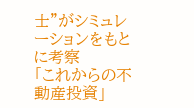士”がシミュレーションをもとに考察
「これからの不動産投資」